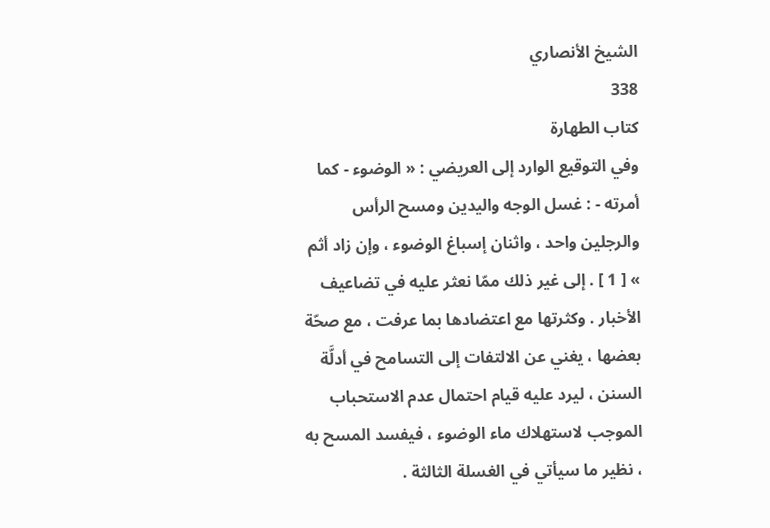الشيخ الأنصاري
338
كتاب الطهارة
وفي التوقيع الوارد إلى العريضي : « الوضوء - كما أمرته - : غسل الوجه واليدين ومسح الرأس والرجلين واحد ، واثنان إسباغ الوضوء ، وإن زاد أثم » [ 1 ] . إلى غير ذلك ممّا نعثر عليه في تضاعيف الأخبار . وكثرتها مع اعتضادها بما عرفت ، مع صحّة بعضها ، يغني عن الالتفات إلى التسامح في أدلَّة السنن ، ليرد عليه قيام احتمال عدم الاستحباب الموجب لاستهلاك ماء الوضوء ، فيفسد المسح به ، نظير ما سيأتي في الغسلة الثالثة .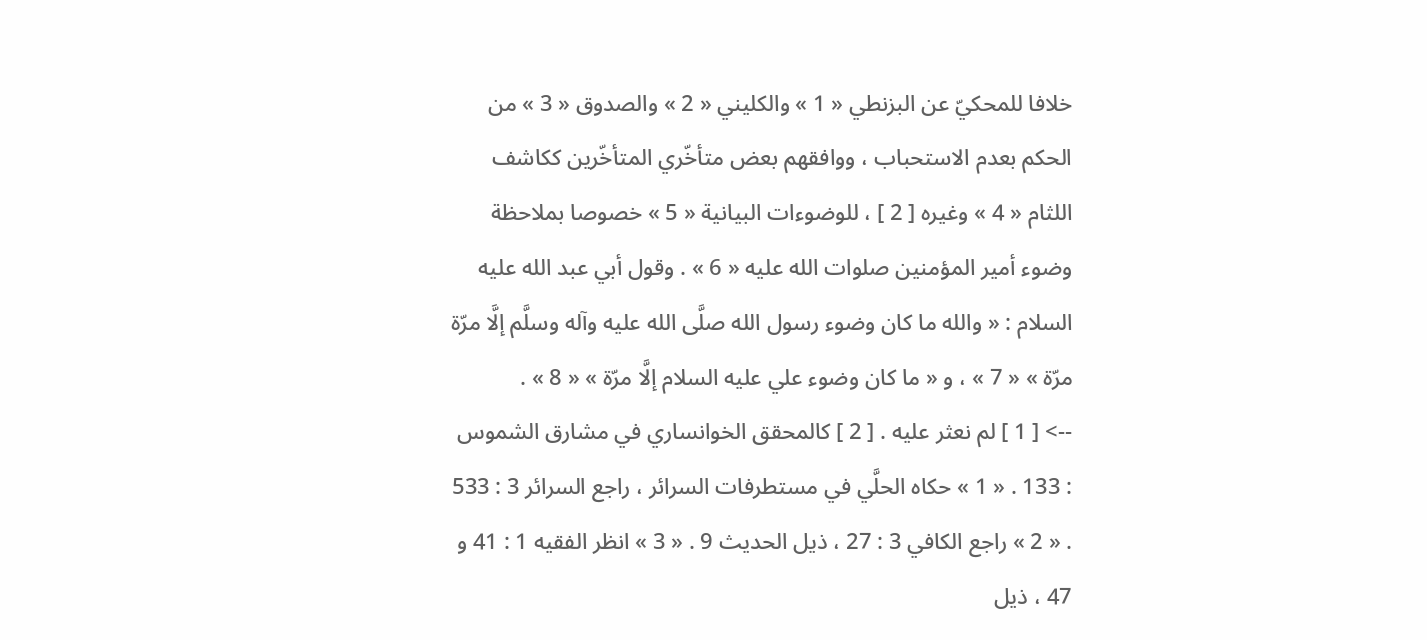خلافا للمحكيّ عن البزنطي « 1 » والكليني « 2 » والصدوق « 3 » من الحكم بعدم الاستحباب ، ووافقهم بعض متأخّري المتأخّرين ككاشف اللثام « 4 » وغيره [ 2 ] ، للوضوءات البيانية « 5 » خصوصا بملاحظة وضوء أمير المؤمنين صلوات الله عليه « 6 » . وقول أبي عبد الله عليه السلام : « والله ما كان وضوء رسول الله صلَّى الله عليه وآله وسلَّم إلَّا مرّة مرّة » « 7 » ، و « ما كان وضوء علي عليه السلام إلَّا مرّة » « 8 » .
--> [ 1 ] لم نعثر عليه . [ 2 ] كالمحقق الخوانساري في مشارق الشموس : 133 . « 1 » حكاه الحلَّي في مستطرفات السرائر ، راجع السرائر 3 : 533 . « 2 » راجع الكافي 3 : 27 ، ذيل الحديث 9 . « 3 » انظر الفقيه 1 : 41 و 47 ، ذيل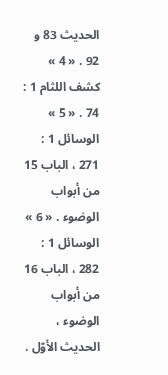الحديث 83 و 92 . « 4 » كشف اللثام 1 : 74 . « 5 » الوسائل 1 : 271 ، الباب 15 من أبواب الوضوء . « 6 » الوسائل 1 : 282 ، الباب 16 من أبواب الوضوء ، الحديث الأوّل .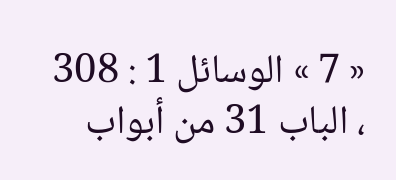« 7 » الوسائل 1 : 308 ، الباب 31 من أبواب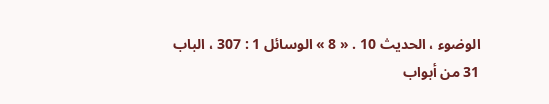الوضوء ، الحديث 10 . « 8 » الوسائل 1 : 307 ، الباب 31 من أبواب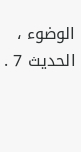الوضوء ، الحديث 7 .